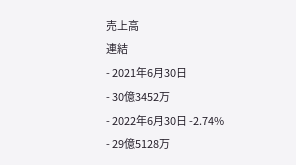売上高
連結
- 2021年6月30日
- 30億3452万
- 2022年6月30日 -2.74%
- 29億5128万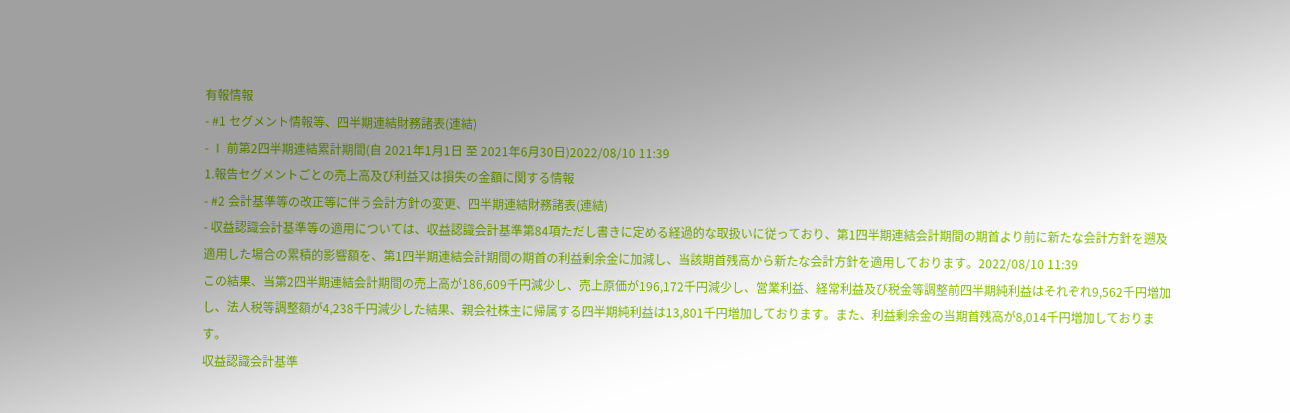有報情報
- #1 セグメント情報等、四半期連結財務諸表(連結)
- Ⅰ 前第2四半期連結累計期間(自 2021年1月1日 至 2021年6月30日)2022/08/10 11:39
1.報告セグメントごとの売上高及び利益又は損失の金額に関する情報
- #2 会計基準等の改正等に伴う会計方針の変更、四半期連結財務諸表(連結)
- 収益認識会計基準等の適用については、収益認識会計基準第84項ただし書きに定める経過的な取扱いに従っており、第1四半期連結会計期間の期首より前に新たな会計方針を遡及適用した場合の累積的影響額を、第1四半期連結会計期間の期首の利益剰余金に加減し、当該期首残高から新たな会計方針を適用しております。2022/08/10 11:39
この結果、当第2四半期連結会計期間の売上高が186,609千円減少し、売上原価が196,172千円減少し、営業利益、経常利益及び税金等調整前四半期純利益はそれぞれ9,562千円増加し、法人税等調整額が4,238千円減少した結果、親会社株主に帰属する四半期純利益は13,801千円増加しております。また、利益剰余金の当期首残高が8,014千円増加しております。
収益認識会計基準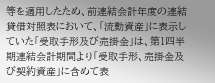等を適用したため、前連結会計年度の連結貸借対照表において、「流動資産」に表示していた「受取手形及び売掛金」は、第1四半期連結会計期間より「受取手形、売掛金及び契約資産」に含めて表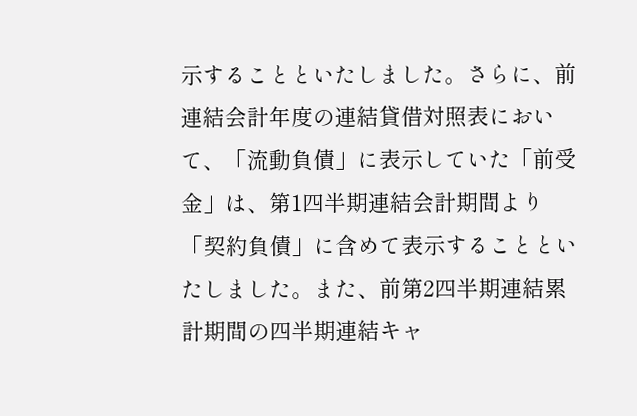示することといたしました。さらに、前連結会計年度の連結貸借対照表において、「流動負債」に表示していた「前受金」は、第1四半期連結会計期間より「契約負債」に含めて表示することといたしました。また、前第2四半期連結累計期間の四半期連結キャ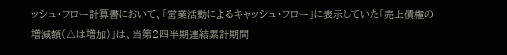ッシュ・フロー計算書において、「営業活動によるキャッシュ・フロー」に表示していた「売上債権の増減額(△は増加)」は、当第2四半期連結累計期間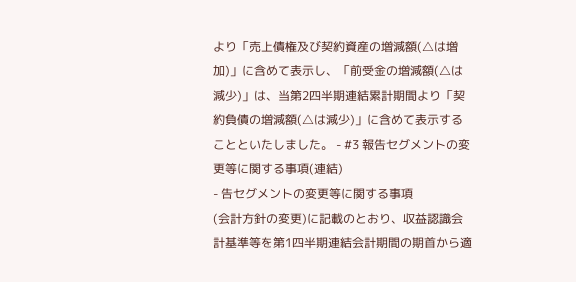より「売上債権及び契約資産の増減額(△は増加)」に含めて表示し、「前受金の増減額(△は減少)」は、当第2四半期連結累計期間より「契約負債の増減額(△は減少)」に含めて表示することといたしました。 - #3 報告セグメントの変更等に関する事項(連結)
- 告セグメントの変更等に関する事項
(会計方針の変更)に記載のとおり、収益認識会計基準等を第1四半期連結会計期間の期首から適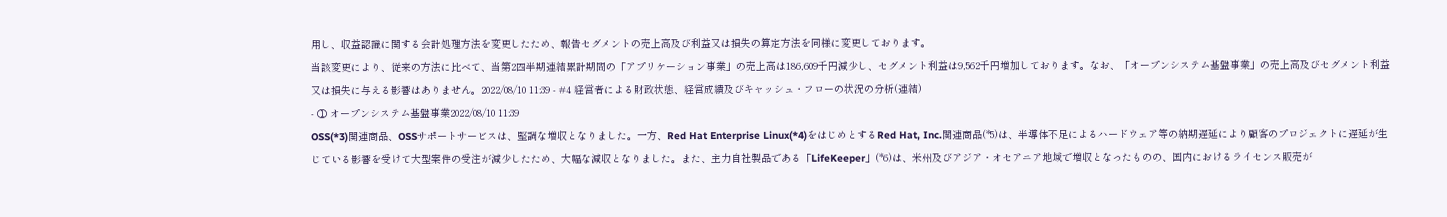用し、収益認識に関する会計処理方法を変更したため、報告セグメントの売上高及び利益又は損失の算定方法を同様に変更しております。
当該変更により、従来の方法に比べて、当第2四半期連結累計期間の「アプリケーション事業」の売上高は186,609千円減少し、セグメント利益は9,562千円増加しております。なお、「オープンシステム基盤事業」の売上高及びセグメント利益又は損失に与える影響はありません。2022/08/10 11:39 - #4 経営者による財政状態、経営成績及びキャッシュ・フローの状況の分析(連結)
- ① オープンシステム基盤事業2022/08/10 11:39
OSS(*3)関連商品、OSSサポートサービスは、堅調な増収となりました。一方、Red Hat Enterprise Linux(*4)をはじめとするRed Hat, Inc.関連商品(*5)は、半導体不足によるハードウェア等の納期遅延により顧客のプロジェクトに遅延が生じている影響を受けて大型案件の受注が減少したため、大幅な減収となりました。また、主力自社製品である「LifeKeeper」(*6)は、米州及びアジア・オセアニア地域で増収となったものの、国内におけるライセンス販売が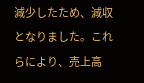減少したため、減収となりました。これらにより、売上高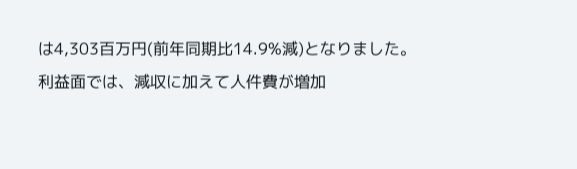は4,303百万円(前年同期比14.9%減)となりました。
利益面では、減収に加えて人件費が増加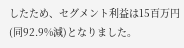したため、セグメント利益は15百万円(同92.9%減)となりました。